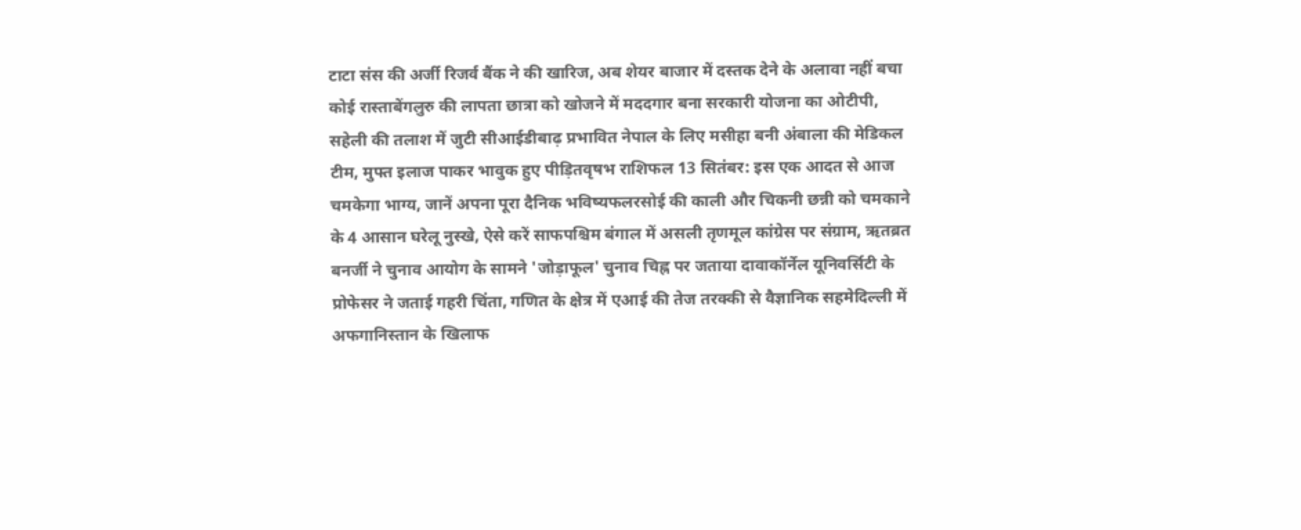टाटा संस की अर्जी रिजर्व बैंक ने की खारिज, अब शेयर बाजार में दस्तक देने के अलावा नहीं बचा कोई रास्ताबेंगलुरु की लापता छात्रा को खोजने में मददगार बना सरकारी योजना का ओटीपी, सहेली की तलाश में जुटी सीआईडीबाढ़ प्रभावित नेपाल के लिए मसीहा बनी अंबाला की मेडिकल टीम, मुफ्त इलाज पाकर भावुक हुए पीड़ितवृषभ राशिफल 13 सितंबर: इस एक आदत से आज चमकेगा भाग्य, जानें अपना पूरा दैनिक भविष्यफलरसोई की काली और चिकनी छन्नी को चमकाने के 4 आसान घरेलू नुस्खे, ऐसे करें साफपश्चिम बंगाल में असली तृणमूल कांग्रेस पर संग्राम, ऋतब्रत बनर्जी ने चुनाव आयोग के सामने 'जोड़ाफूल' चुनाव चिह्न पर जताया दावाकॉर्नेल यूनिवर्सिटी के प्रोफेसर ने जताई गहरी चिंता, गणित के क्षेत्र में एआई की तेज तरक्की से वैज्ञानिक सहमेदिल्ली में अफगानिस्तान के खिलाफ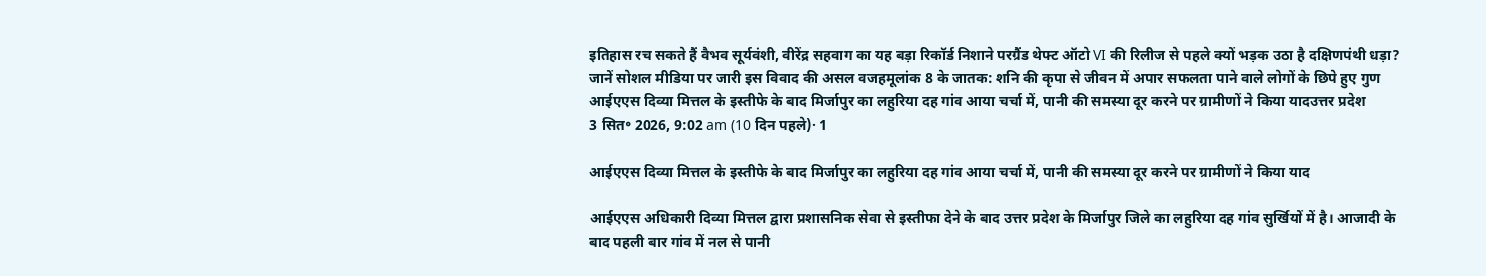इतिहास रच सकते हैं वैभव सूर्यवंशी, वीरेंद्र सहवाग का यह बड़ा रिकॉर्ड निशाने परग्रैंड थेफ्ट ऑटो VI की रिलीज से पहले क्यों भड़क उठा है दक्षिणपंथी धड़ा? जानें सोशल मीडिया पर जारी इस विवाद की असल वजहमूलांक 8 के जातक: शनि की कृपा से जीवन में अपार सफलता पाने वाले लोगों के छिपे हुए गुण
आईएएस दिव्या मित्तल के इस्तीफे के बाद मिर्जापुर का लहुरिया दह गांव आया चर्चा में, पानी की समस्या दूर करने पर ग्रामीणों ने किया यादउत्तर प्रदेश
3 सित॰ 2026, 9:02 am (10 दिन पहले)· 1

आईएएस दिव्या मित्तल के इस्तीफे के बाद मिर्जापुर का लहुरिया दह गांव आया चर्चा में, पानी की समस्या दूर करने पर ग्रामीणों ने किया याद

आईएएस अधिकारी दिव्या मित्तल द्वारा प्रशासनिक सेवा से इस्तीफा देने के बाद उत्तर प्रदेश के मिर्जापुर जिले का लहुरिया दह गांव सुर्खियों में है। आजादी के बाद पहली बार गांव में नल से पानी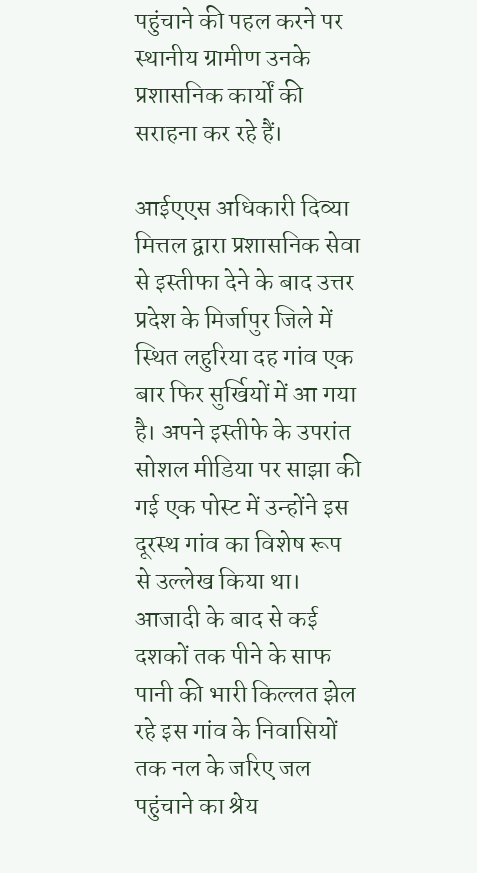पहुंचाने की पहल करने पर स्थानीय ग्रामीण उनके प्रशासनिक कार्यों की सराहना कर रहे हैं।

आईएएस अधिकारी दिव्या मित्तल द्वारा प्रशासनिक सेवा से इस्तीफा देने के बाद उत्तर प्रदेश के मिर्जापुर जिले में स्थित लहुरिया दह गांव एक बार फिर सुर्खियों में आ गया है। अपने इस्तीफे के उपरांत सोशल मीडिया पर साझा की गई एक पोस्ट में उन्होंने इस दूरस्थ गांव का विशेष रूप से उल्लेख किया था। आजादी के बाद से कई दशकों तक पीने के साफ पानी की भारी किल्लत झेल रहे इस गांव के निवासियों तक नल के जरिए जल पहुंचाने का श्रेय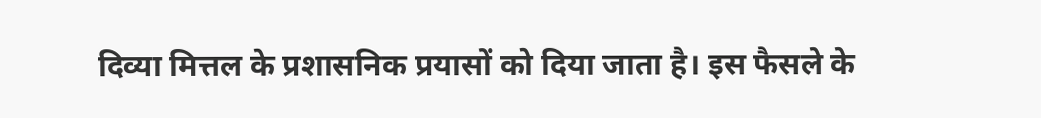दिव्या मित्तल के प्रशासनिक प्रयासों को दिया जाता है। इस फैसले के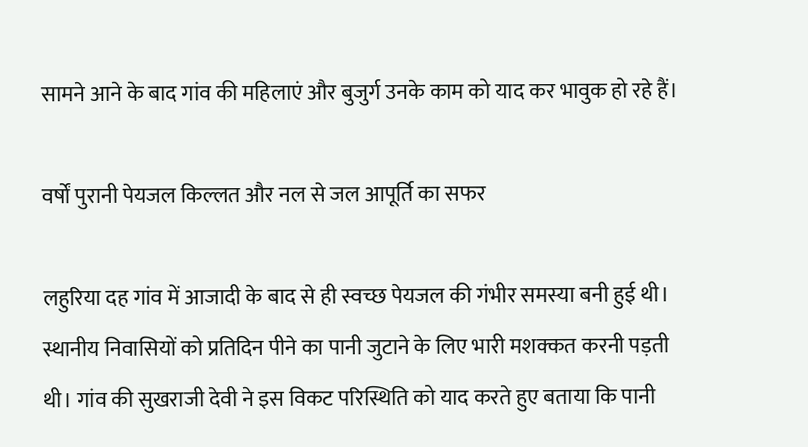सामने आने के बाद गांव की महिलाएं और बुजुर्ग उनके काम को याद कर भावुक हो रहे हैं।

वर्षों पुरानी पेयजल किल्लत और नल से जल आपूर्ति का सफर

लहुरिया दह गांव में आजादी के बाद से ही स्वच्छ पेयजल की गंभीर समस्या बनी हुई थी। स्थानीय निवासियों को प्रतिदिन पीने का पानी जुटाने के लिए भारी मशक्कत करनी पड़ती थी। गांव की सुखराजी देवी ने इस विकट परिस्थिति को याद करते हुए बताया कि पानी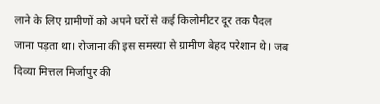लाने के लिए ग्रामीणों को अपने घरों से कई किलोमीटर दूर तक पैदल जाना पड़ता था। रोजाना की इस समस्या से ग्रामीण बेहद परेशान थे। जब दिव्या मित्तल मिर्जापुर की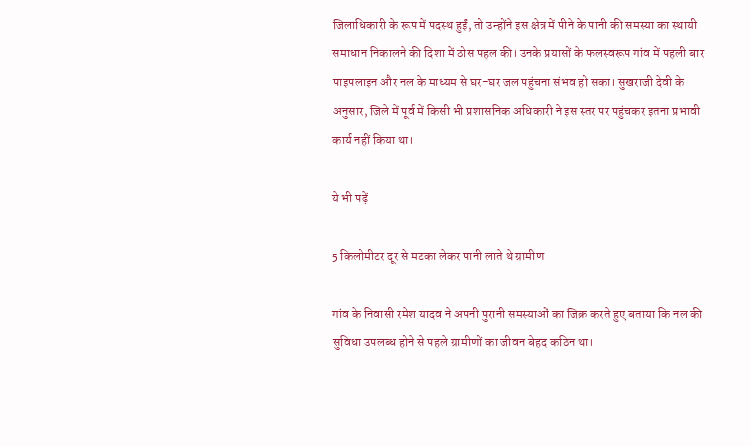जिलाधिकारी के रूप में पदस्थ हुईं, तो उन्होंने इस क्षेत्र में पीने के पानी की समस्या का स्थायी समाधान निकालने की दिशा में ठोस पहल की। उनके प्रयासों के फलस्वरूप गांव में पहली बार पाइपलाइन और नल के माध्यम से घर-घर जल पहुंचना संभव हो सका। सुखराजी देवी के अनुसार, जिले में पूर्व में किसी भी प्रशासनिक अधिकारी ने इस स्तर पर पहुंचकर इतना प्रभावी कार्य नहीं किया था।

ये भी पढ़ें

5 किलोमीटर दूर से मटका लेकर पानी लाते थे ग्रामीण

गांव के निवासी रमेश यादव ने अपनी पुरानी समस्याओं का जिक्र करते हुए बताया कि नल की सुविधा उपलब्ध होने से पहले ग्रामीणों का जीवन बेहद कठिन था।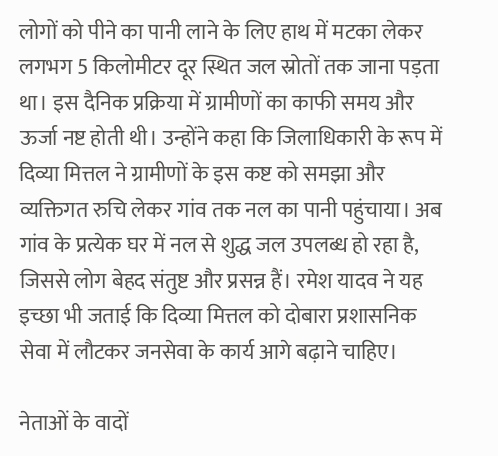लोगों को पीने का पानी लाने के लिए हाथ में मटका लेकर लगभग 5 किलोमीटर दूर स्थित जल स्रोतों तक जाना पड़ता था। इस दैनिक प्रक्रिया में ग्रामीणों का काफी समय और ऊर्जा नष्ट होती थी। उन्होंने कहा कि जिलाधिकारी के रूप में दिव्या मित्तल ने ग्रामीणों के इस कष्ट को समझा और व्यक्तिगत रुचि लेकर गांव तक नल का पानी पहुंचाया। अब गांव के प्रत्येक घर में नल से शुद्ध जल उपलब्ध हो रहा है, जिससे लोग बेहद संतुष्ट और प्रसन्न हैं। रमेश यादव ने यह इच्छा भी जताई कि दिव्या मित्तल को दोबारा प्रशासनिक सेवा में लौटकर जनसेवा के कार्य आगे बढ़ाने चाहिए।

नेताओं के वादों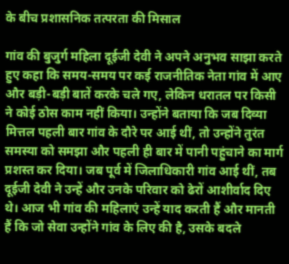के बीच प्रशासनिक तत्परता की मिसाल

गांव की बुजुर्ग महिला दूईजी देवी ने अपने अनुभव साझा करते हुए कहा कि समय-समय पर कई राजनीतिक नेता गांव में आए और बड़ी-बड़ी बातें करके चले गए, लेकिन धरातल पर किसी ने कोई ठोस काम नहीं किया। उन्होंने बताया कि जब दिव्या मित्तल पहली बार गांव के दौरे पर आई थीं, तो उन्होंने तुरंत समस्या को समझा और पहली ही बार में पानी पहुंचाने का मार्ग प्रशस्त कर दिया। जब पूर्व में जिलाधिकारी गांव आई थीं, तब दूईजी देवी ने उन्हें और उनके परिवार को ढेरों आशीर्वाद दिए थे। आज भी गांव की महिलाएं उन्हें याद करती हैं और मानती हैं कि जो सेवा उन्होंने गांव के लिए की है, उसके बदले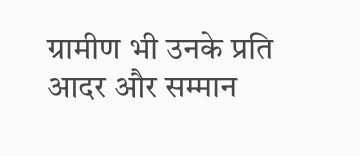ग्रामीण भी उनके प्रति आदर और सम्मान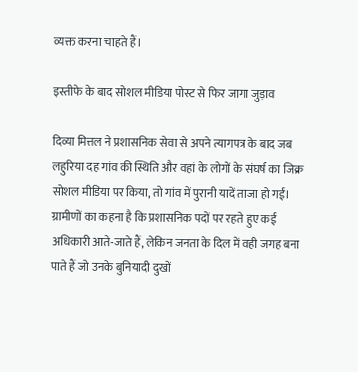व्यक्त करना चाहते हैं।

इस्तीफे के बाद सोशल मीडिया पोस्ट से फिर जागा जुड़ाव

दिव्या मित्तल ने प्रशासनिक सेवा से अपने त्यागपत्र के बाद जब लहुरिया दह गांव की स्थिति और वहां के लोगों के संघर्ष का जिक्र सोशल मीडिया पर किया, तो गांव में पुरानी यादें ताजा हो गईं। ग्रामीणों का कहना है कि प्रशासनिक पदों पर रहते हुए कई अधिकारी आते-जाते हैं, लेकिन जनता के दिल में वही जगह बना पाते हैं जो उनके बुनियादी दुखों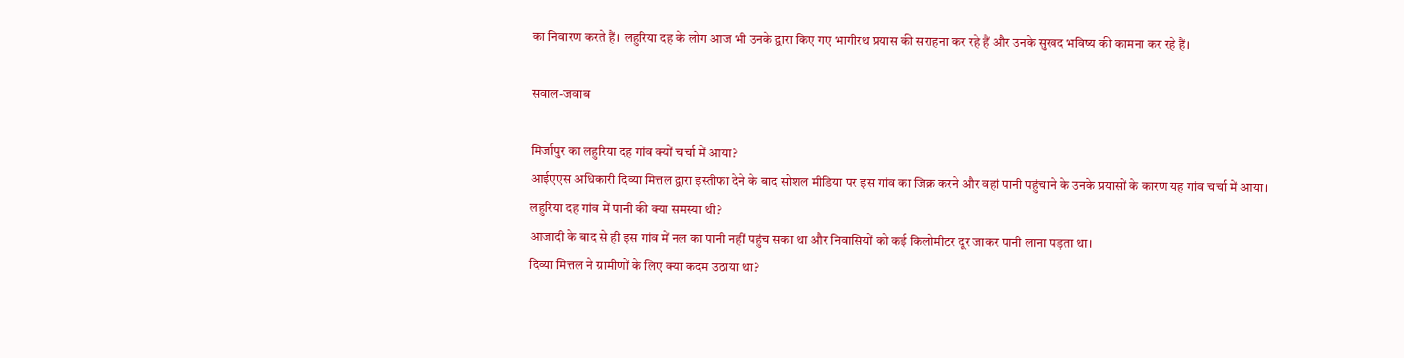का निवारण करते हैं। लहुरिया दह के लोग आज भी उनके द्वारा किए गए भागीरथ प्रयास की सराहना कर रहे हैं और उनके सुखद भविष्य की कामना कर रहे हैं।

सवाल-जवाब

मिर्जापुर का लहुरिया दह गांव क्यों चर्चा में आया?
आईएएस अधिकारी दिव्या मित्तल द्वारा इस्तीफा देने के बाद सोशल मीडिया पर इस गांव का जिक्र करने और वहां पानी पहुंचाने के उनके प्रयासों के कारण यह गांव चर्चा में आया।
लहुरिया दह गांव में पानी की क्या समस्या थी?
आजादी के बाद से ही इस गांव में नल का पानी नहीं पहुंच सका था और निवासियों को कई किलोमीटर दूर जाकर पानी लाना पड़ता था।
दिव्या मित्तल ने ग्रामीणों के लिए क्या कदम उठाया था?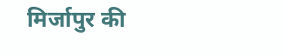मिर्जापुर की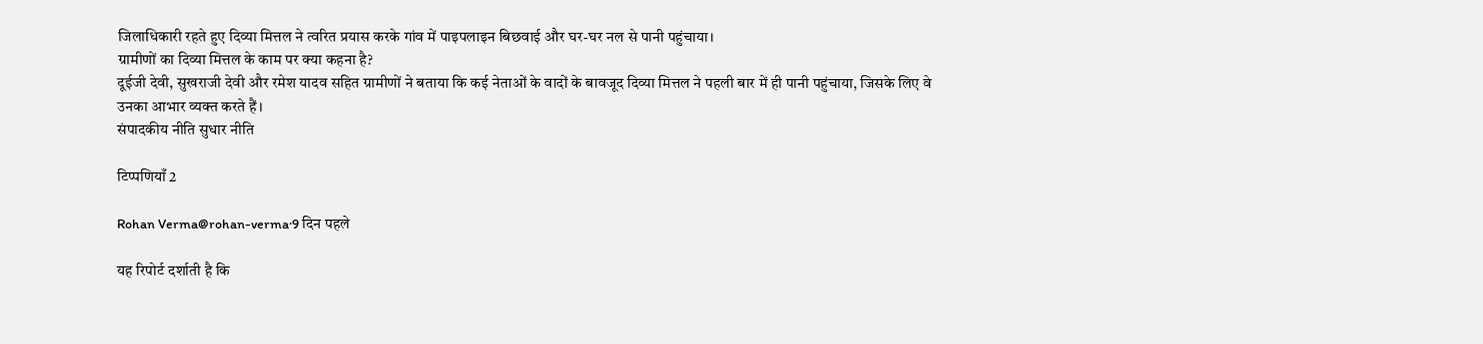जिलाधिकारी रहते हुए दिव्या मित्तल ने त्वरित प्रयास करके गांव में पाइपलाइन बिछवाई और घर-घर नल से पानी पहुंचाया।
ग्रामीणों का दिव्या मित्तल के काम पर क्या कहना है?
दूईजी देवी, सुखराजी देवी और रमेश यादव सहित ग्रामीणों ने बताया कि कई नेताओं के वादों के बावजूद दिव्या मित्तल ने पहली बार में ही पानी पहुंचाया, जिसके लिए वे उनका आभार व्यक्त करते हैं।
संपादकीय नीति सुधार नीति

टिप्पणियाँ 2

Rohan Verma@rohan-verma·9 दिन पहले

यह रिपोर्ट दर्शाती है कि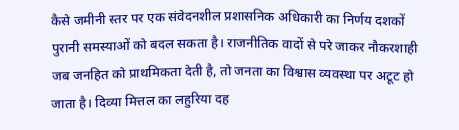कैसे जमीनी स्तर पर एक संवेदनशील प्रशासनिक अधिकारी का निर्णय दशकों पुरानी समस्याओं को बदल सकता है। राजनीतिक वादों से परे जाकर नौकरशाही जब जनहित को प्राथमिकता देती है, तो जनता का विश्वास व्यवस्था पर अटूट हो जाता है। दिव्या मित्तल का लहुरिया दह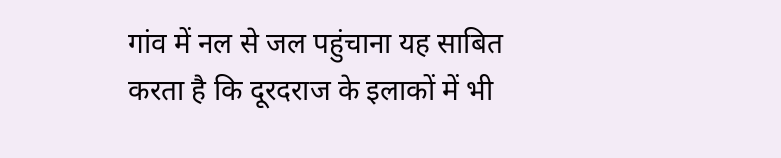गांव में नल से जल पहुंचाना यह साबित करता है कि दूरदराज के इलाकों में भी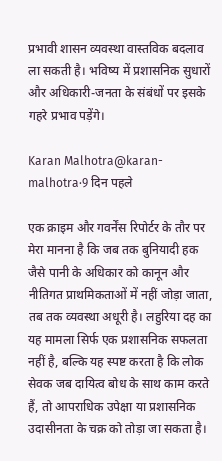प्रभावी शासन व्यवस्था वास्तविक बदलाव ला सकती है। भविष्य में प्रशासनिक सुधारों और अधिकारी-जनता के संबंधों पर इसके गहरे प्रभाव पड़ेंगे।

Karan Malhotra@karan-malhotra·9 दिन पहले

एक क्राइम और गवर्नेंस रिपोर्टर के तौर पर मेरा मानना है कि जब तक बुनियादी हक जैसे पानी के अधिकार को कानून और नीतिगत प्राथमिकताओं में नहीं जोड़ा जाता, तब तक व्यवस्था अधूरी है। लहुरिया दह का यह मामला सिर्फ एक प्रशासनिक सफलता नहीं है, बल्कि यह स्पष्ट करता है कि लोक सेवक जब दायित्व बोध के साथ काम करते हैं, तो आपराधिक उपेक्षा या प्रशासनिक उदासीनता के चक्र को तोड़ा जा सकता है।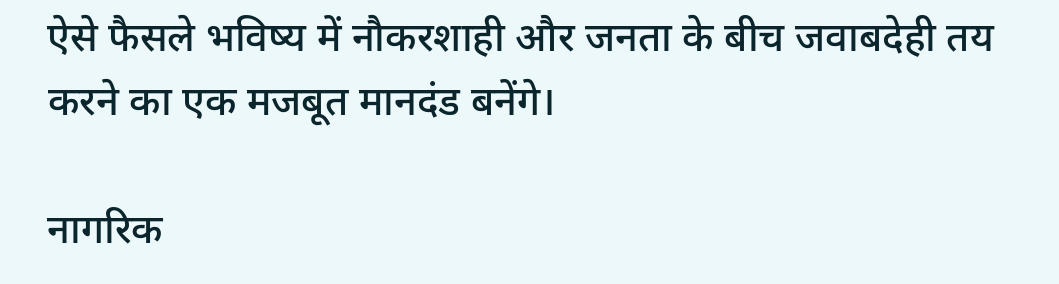ऐसे फैसले भविष्य में नौकरशाही और जनता के बीच जवाबदेही तय करने का एक मजबूत मानदंड बनेंगे।

नागरिक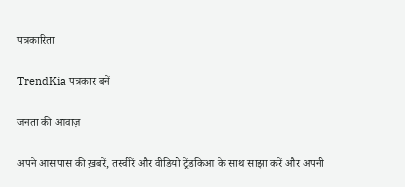पत्रकारिता

TrendKia पत्रकार बनें

जनता की आवाज़

अपने आसपास की ख़बरें, तस्वीरें और वीडियो ट्रेंडकिआ के साथ साझा करें और अपनी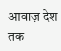आवाज़ देश तक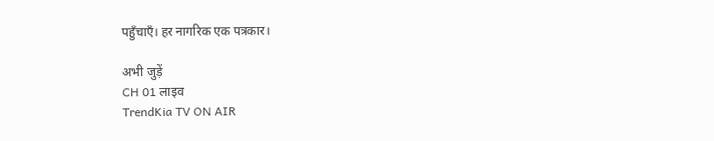पहुँचाएँ। हर नागरिक एक पत्रकार।

अभी जुड़ें
CH 01 लाइव
TrendKia TV ON AIR